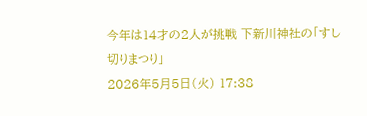今年は14才の2人が挑戦 下新川神社の「すし切りまつり」
2026年5月5日(火) 17:38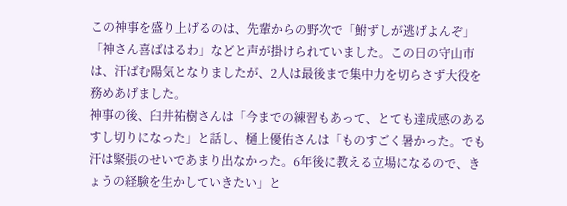この神事を盛り上げるのは、先輩からの野次で「鮒ずしが逃げよんぞ」「神さん喜ばはるわ」などと声が掛けられていました。この日の守山市は、汗ばむ陽気となりましたが、2人は最後まで集中力を切らさず大役を務めあげました。
神事の後、臼井祐樹さんは「今までの練習もあって、とても達成感のあるすし切りになった」と話し、樋上優佑さんは「ものすごく暑かった。でも汗は緊張のせいであまり出なかった。6年後に教える立場になるので、きょうの経験を生かしていきたい」と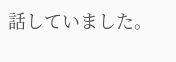話していました。